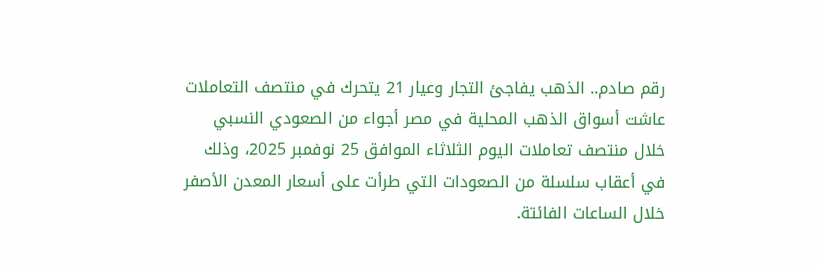رقم صادم.. الذهب يفاجئ التجار وعيار 21 يتحرك في منتصف التعاملات
عاشت أسواق الذهب المحلية في مصر أجواء من الصعودي النسبي خلال منتصف تعاملات اليوم الثلاثاء الموافق 25 نوفمبر 2025، وذلك في أعقاب سلسلة من الصعودات التي طرأت على أسعار المعدن الأصفر خلال الساعات الفائتة.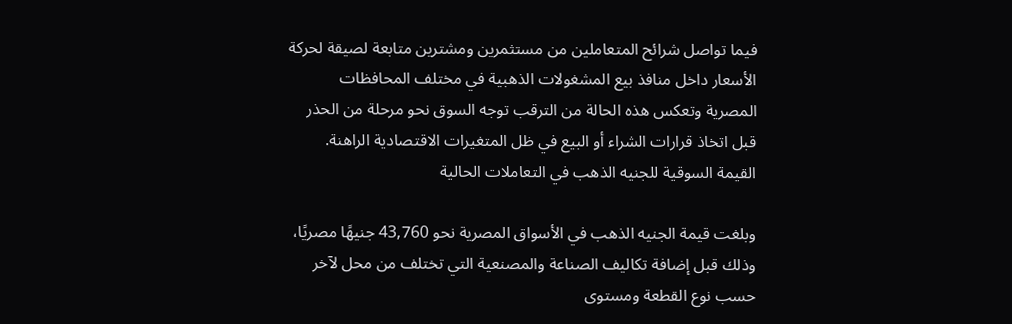فيما تواصل شرائح المتعاملين من مستثمرين ومشترين متابعة لصيقة لحركة الأسعار داخل منافذ بيع المشغولات الذهبية في مختلف المحافظات المصرية وتعكس هذه الحالة من الترقب توجه السوق نحو مرحلة من الحذر قبل اتخاذ قرارات الشراء أو البيع في ظل المتغيرات الاقتصادية الراهنة.
القيمة السوقية للجنيه الذهب في التعاملات الحالية

وبلغت قيمة الجنيه الذهب في الأسواق المصرية نحو 43,760 جنيهًا مصريًا، وذلك قبل إضافة تكاليف الصناعة والمصنعية التي تختلف من محل لآخر حسب نوع القطعة ومستوى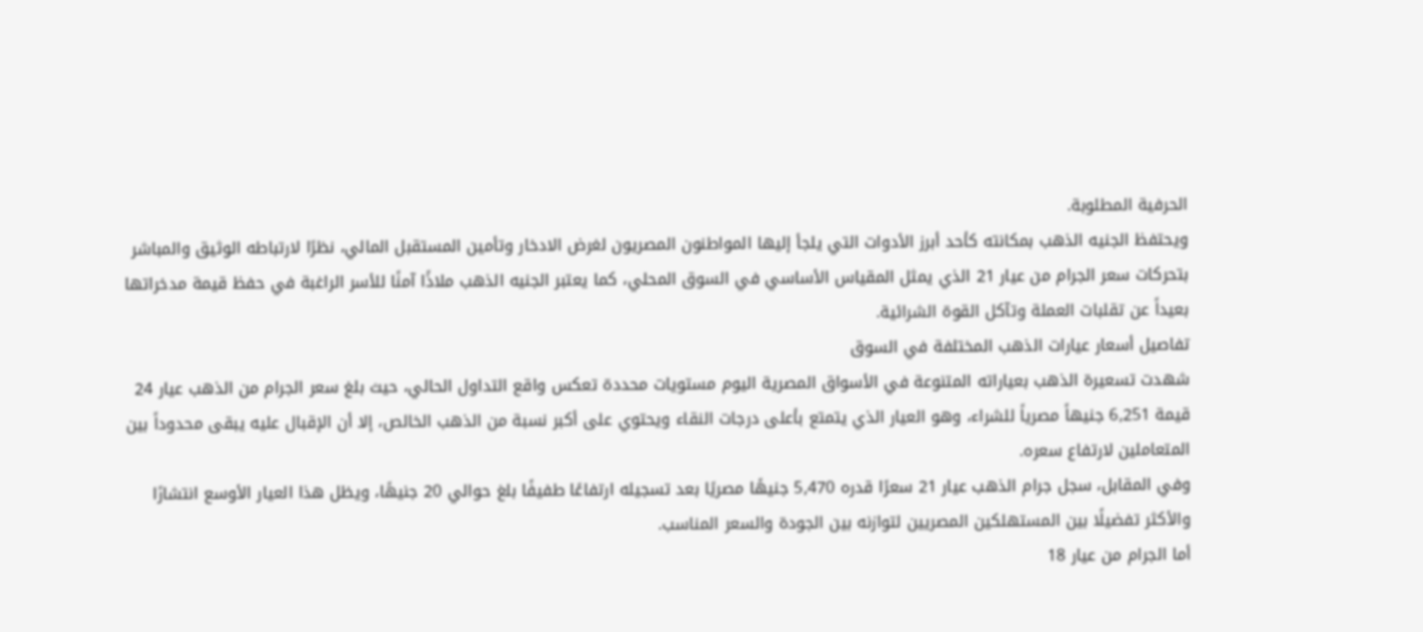الحرفية المطلوبة.
ويحتفظ الجنيه الذهب بمكانته كأحد أبرز الأدوات التي يلجأ إليها المواطنون المصريون لغرض الادخار وتأمين المستقبل المالي، نظرًا لارتباطه الوثيق والمباشر بتحركات سعر الجرام من عيار 21 الذي يمثل المقياس الأساسي في السوق المحلي، كما يعتبر الجنيه الذهب ملاذًا آمنًا للأسر الراغبة في حفظ قيمة مدخراتها بعيداً عن تقلبات العملة وتآكل القوة الشرائية.
تفاصيل أسعار عيارات الذهب المختلفة في السوق
شهدت تسعيرة الذهب بعياراته المتنوعة في الأسواق المصرية اليوم مستويات محددة تعكس واقع التداول الحالي، حيث بلغ سعر الجرام من الذهب عيار 24 قيمة 6,251 جنيهاً مصرياً للشراء، وهو العيار الذي يتمتع بأعلى درجات النقاء ويحتوي على أكبر نسبة من الذهب الخالص، إلا أن الإقبال عليه يبقى محدوداً بين المتعاملين لارتفاع سعره.
وفي المقابل، سجل جرام الذهب عيار 21 سعرًا قدره 5,470 جنيهًا مصريًا بعد تسجيله ارتفاعًا طفيفًا بلغ حوالي 20 جنيهًا، ويظل هذا العيار الأوسع انتشارًا والأكثر تفضيلًا بين المستهلكين المصريين لتوازنه بين الجودة والسعر المناسب.
أما الجرام من عيار 18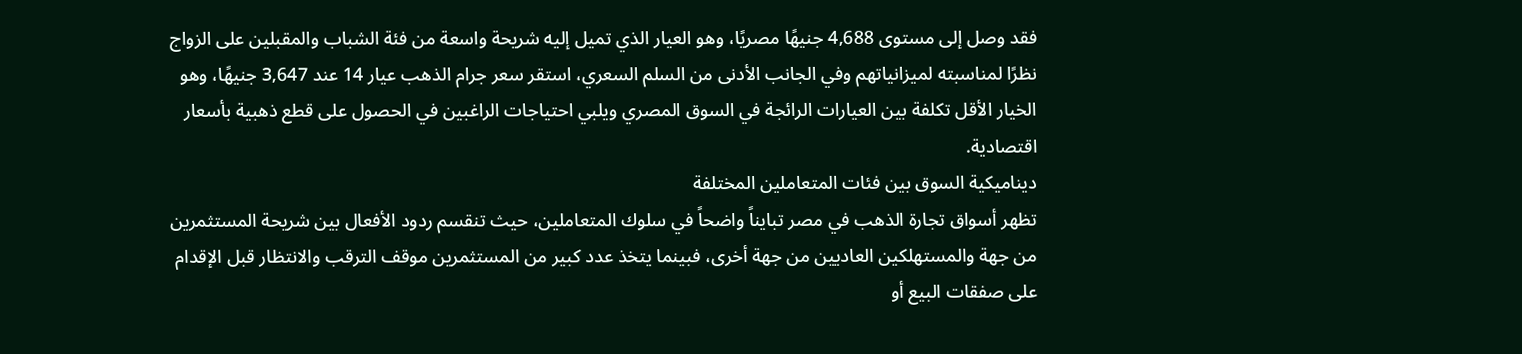فقد وصل إلى مستوى 4,688 جنيهًا مصريًا، وهو العيار الذي تميل إليه شريحة واسعة من فئة الشباب والمقبلين على الزواج نظرًا لمناسبته لميزانياتهم وفي الجانب الأدنى من السلم السعري، استقر سعر جرام الذهب عيار 14 عند 3,647 جنيهًا، وهو الخيار الأقل تكلفة بين العيارات الرائجة في السوق المصري ويلبي احتياجات الراغبين في الحصول على قطع ذهبية بأسعار اقتصادية.
ديناميكية السوق بين فئات المتعاملين المختلفة
تظهر أسواق تجارة الذهب في مصر تبايناً واضحاً في سلوك المتعاملين، حيث تنقسم ردود الأفعال بين شريحة المستثمرين من جهة والمستهلكين العاديين من جهة أخرى، فبينما يتخذ عدد كبير من المستثمرين موقف الترقب والانتظار قبل الإقدام على صفقات البيع أو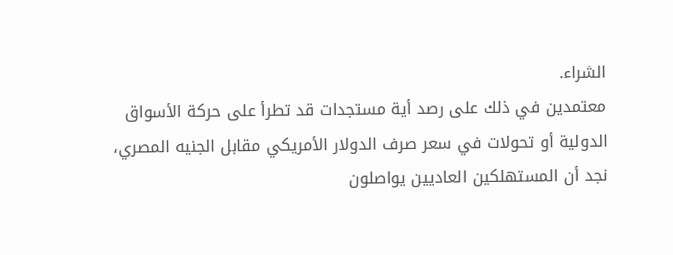الشراء.
معتمدين في ذلك على رصد أية مستجدات قد تطرأ على حركة الأسواق الدولية أو تحولات في سعر صرف الدولار الأمريكي مقابل الجنيه المصري، نجد أن المستهلكين العاديين يواصلون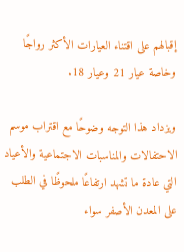إقبالهم على اقتناء العيارات الأكثر رواجًا وخاصة عيار 21 وعيار 18.

ويزداد هذا التوجه وضوحًا مع اقتراب موسم الاحتفالات والمناسبات الاجتماعية والأعياد التي عادة ما تشهد ارتفاعًا ملحوظًا في الطلب على المعدن الأصفر سواء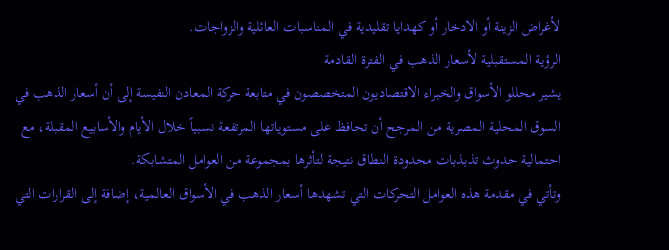لأغراض الزينة أو الادخار أو كهدايا تقليدية في المناسبات العائلية والزواجات.
الرؤية المستقبلية لأسعار الذهب في الفترة القادمة
يشير محللو الأسواق والخبراء الاقتصاديون المتخصصون في متابعة حركة المعادن النفيسة إلى أن أسعار الذهب في السوق المحلية المصرية من المرجح أن تحافظ على مستوياتها المرتفعة نسبياً خلال الأيام والأسابيع المقبلة، مع احتمالية حدوث تذبذبات محدودة النطاق نتيجة لتأثرها بمجموعة من العوامل المتشابكة.
وتأتي في مقدمة هذه العوامل التحركات التي تشهدها أسعار الذهب في الأسواق العالمية، إضافة إلى القرارات التي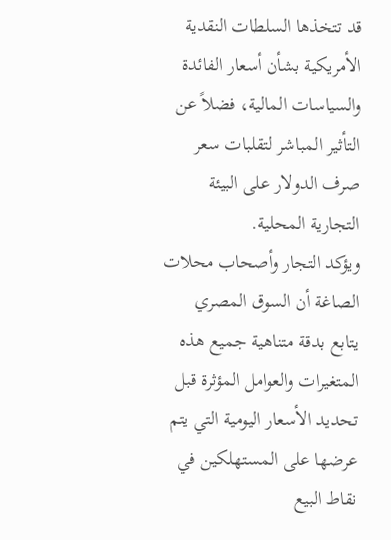قد تتخذها السلطات النقدية الأمريكية بشأن أسعار الفائدة والسياسات المالية، فضلاً عن التأثير المباشر لتقلبات سعر صرف الدولار على البيئة التجارية المحلية.
ويؤكد التجار وأصحاب محلات الصاغة أن السوق المصري يتابع بدقة متناهية جميع هذه المتغيرات والعوامل المؤثرة قبل تحديد الأسعار اليومية التي يتم عرضها على المستهلكين في نقاط البيع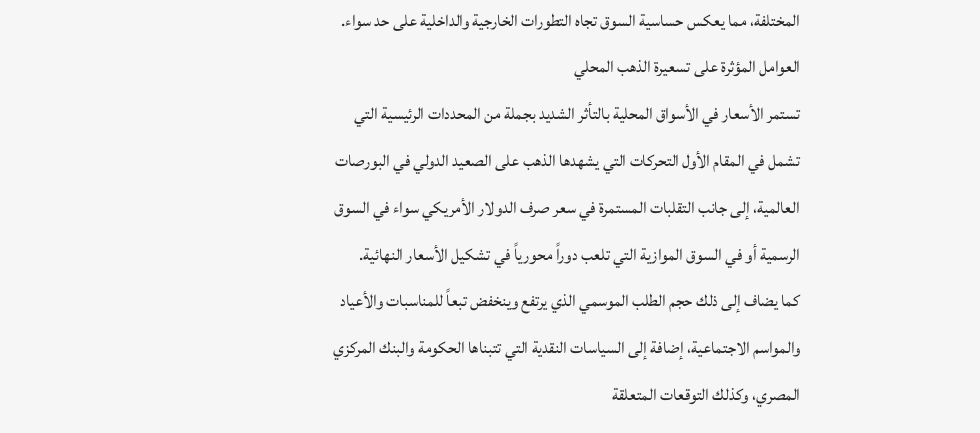المختلفة، مما يعكس حساسية السوق تجاه التطورات الخارجية والداخلية على حد سواء.
العوامل المؤثرة على تسعيرة الذهب المحلي
تستمر الأسعار في الأسواق المحلية بالتأثر الشديد بجملة من المحددات الرئيسية التي تشمل في المقام الأول التحركات التي يشهدها الذهب على الصعيد الدولي في البورصات العالمية، إلى جانب التقلبات المستمرة في سعر صرف الدولار الأمريكي سواء في السوق الرسمية أو في السوق الموازية التي تلعب دوراً محورياً في تشكيل الأسعار النهائية.
كما يضاف إلى ذلك حجم الطلب الموسمي الذي يرتفع وينخفض تبعاً للمناسبات والأعياد والمواسم الاجتماعية، إضافة إلى السياسات النقدية التي تتبناها الحكومة والبنك المركزي المصري، وكذلك التوقعات المتعلقة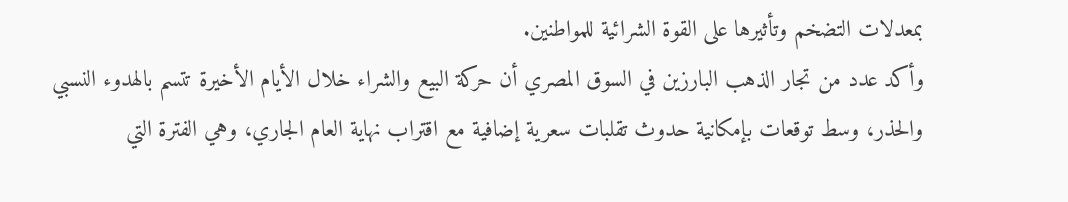بمعدلات التضخم وتأثيرها على القوة الشرائية للمواطنين.
وأكد عدد من تجار الذهب البارزين في السوق المصري أن حركة البيع والشراء خلال الأيام الأخيرة تتسم بالهدوء النسبي والحذر، وسط توقعات بإمكانية حدوث تقلبات سعرية إضافية مع اقتراب نهاية العام الجاري، وهي الفترة التي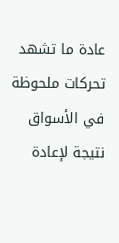عادة ما تشهد تحركات ملحوظة في الأسواق نتيجة لإعادة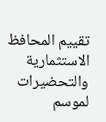تقييم المحافظ الاستثمارية والتحضيرات لموسم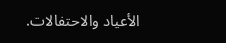الأعياد والاحتفالات.